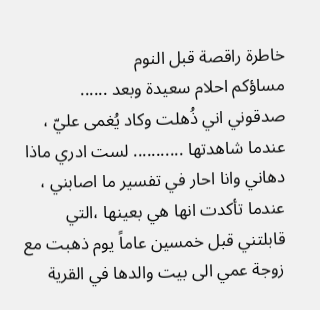خاطرة راقصة قبل النوم
مساؤكم احلام سعيدة وبعد ......
صدقوني اني ذُهلت وكاد يُغمى عليّ ، عندما شاهدتها ........... لست ادري ماذا دهاني وانا احار في تفسير ما اصابني ، عندما تأكدت انها هي بعينها ،التي قابلتني قبل خمسين عاماً يوم ذهبت مع زوجة عمي الى بيت والدها في القرية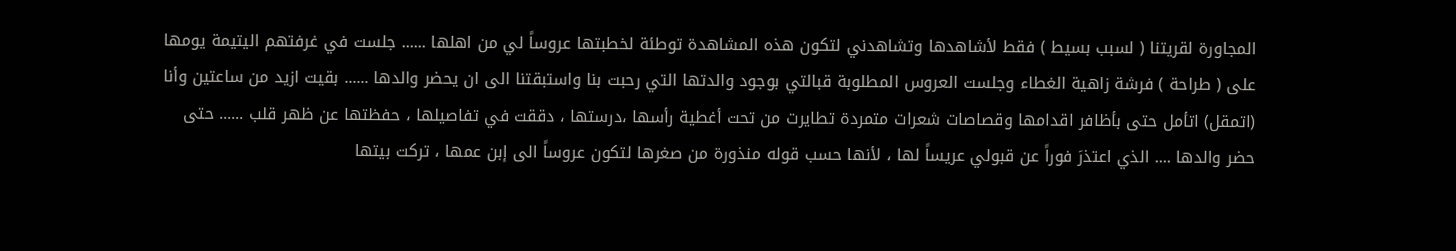المجاورة لقريتنا ( لسبب بسيط ) فقط لأشاهدها وتشاهدني لتكون هذه المشاهدة توطئة لخطبتها عروساً لي من اهلها ...... جلست في غرفتهم اليتيمة يومها على ( طراحة ) فرشة زاهية الغطاء وجلست العروس المطلوبة قبالتي بوجود والدتها التي رحبت بنا واستبقتنا الى ان يحضر والدها ...... بقيت ازيد من ساعتين وأنا (اتمقل) اتأمل حتى بأظافر اقدامها وقصاصات شعرات متمردة تطايرت من تحت أغطية رأسها ،درستها ، دققت في تفاصيلها ، حفظتها عن ظهر قلب ...... حتى حضر والدها .... الذي اعتذرَ فوراً عن قبولي عريساً لها ، لأنها حسب قوله منذورة من صغرها لتكون عروساً الى إبن عمها ، تركت بيتها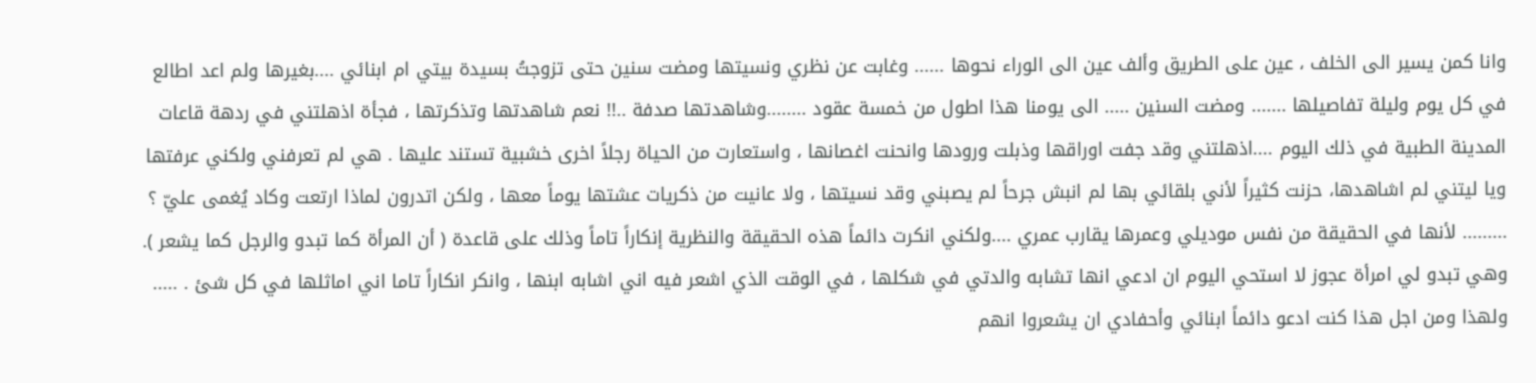وانا كمن يسير الى الخلف ، عين على الطريق وألف عين الى الوراء نحوها ...... وغابت عن نظري ونسيتها ومضت سنين حتى تزوجتُ بسيدة بيتي ام ابنائي ....بغيرها ولم اعد اطالع في كل يوم وليلة تفاصيلها ....... ومضت السنين ..... الى يومنا هذا اطول من خمسة عقود ........وشاهدتها صدفة ..!! نعم شاهدتها وتذكرتها ، فجأة اذهلتني في ردهة قاعات المدينة الطبية في ذلك اليوم ....اذهلتني وقد جفت اوراقها وذبلت ورودها وانحنت اغصانها ، واستعارت من الحياة رجلاً اخرى خشبية تستند عليها . هي لم تعرفني ولكني عرفتها ويا ليتني لم اشاهدها، حزنت كثيراً لأني بلقائي بها لم انبش جرحاً لم يصبني وقد نسيتها ، ولا عانيت من ذكريات عشتها يوماً معها ، ولكن اتدرون لماذا ارتعت وكاد يُغمى عليّ ؟ ......... لأنها في الحقيقة من نفس موديلي وعمرها يقارب عمري ....ولكني انكرت دائماً هذه الحقيقة والنظرية إنكاراً تاماً وذلك على قاعدة ( أن المرأة كما تبدو والرجل كما يشعر ). وهي تبدو لي امرأة عجوز لا استحي اليوم ان ادعي انها تشابه والدتي في شكلها ، في الوقت الذي اشعر فيه اني اشابه ابنها ، وانكر انكاراً تاما اني اماثلها في كل شئ . ..... ولهذا ومن اجل هذا كنت ادعو دائماً ابنائي وأحفادي ان يشعروا انهم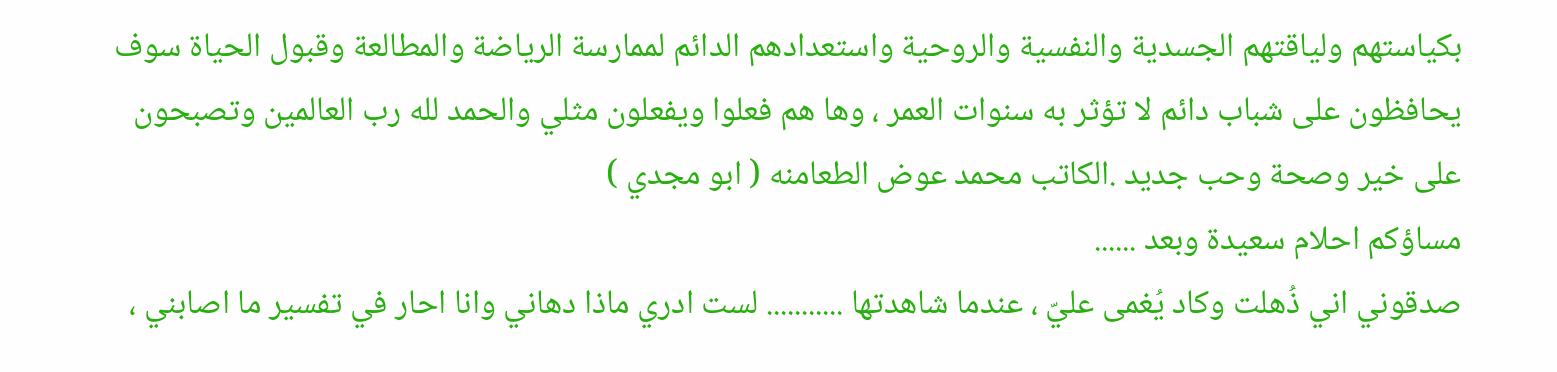بكياستهم ولياقتهم الجسدية والنفسية والروحية واستعدادهم الدائم لممارسة الرياضة والمطالعة وقبول الحياة سوف يحافظون على شباب دائم لا تؤثر به سنوات العمر ، وها هم فعلوا ويفعلون مثلي والحمد لله رب العالمين وتصبحون على خير وصحة وحب جديد .الكاتب محمد عوض الطعامنه ( ابو مجدي )
مساؤكم احلام سعيدة وبعد ......
صدقوني اني ذُهلت وكاد يُغمى عليّ ، عندما شاهدتها ........... لست ادري ماذا دهاني وانا احار في تفسير ما اصابني ،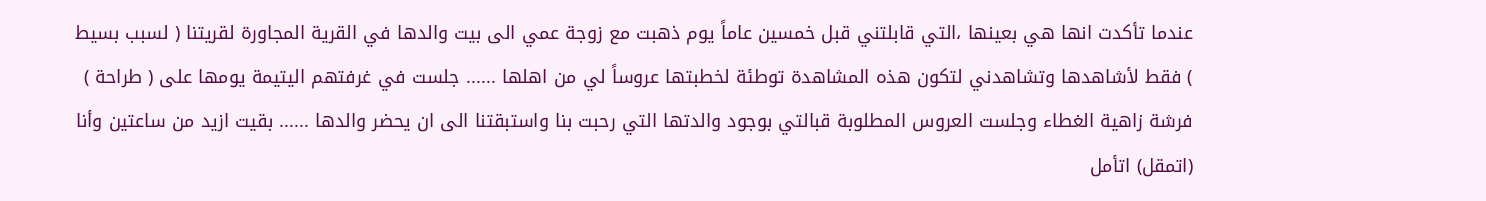عندما تأكدت انها هي بعينها ،التي قابلتني قبل خمسين عاماً يوم ذهبت مع زوجة عمي الى بيت والدها في القرية المجاورة لقريتنا ( لسبب بسيط ) فقط لأشاهدها وتشاهدني لتكون هذه المشاهدة توطئة لخطبتها عروساً لي من اهلها ...... جلست في غرفتهم اليتيمة يومها على ( طراحة ) فرشة زاهية الغطاء وجلست العروس المطلوبة قبالتي بوجود والدتها التي رحبت بنا واستبقتنا الى ان يحضر والدها ...... بقيت ازيد من ساعتين وأنا (اتمقل) اتأمل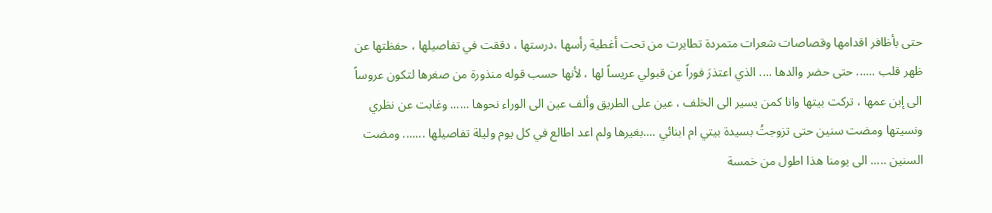حتى بأظافر اقدامها وقصاصات شعرات متمردة تطايرت من تحت أغطية رأسها ،درستها ، دققت في تفاصيلها ، حفظتها عن ظهر قلب ...... حتى حضر والدها .... الذي اعتذرَ فوراً عن قبولي عريساً لها ، لأنها حسب قوله منذورة من صغرها لتكون عروساً الى إبن عمها ، تركت بيتها وانا كمن يسير الى الخلف ، عين على الطريق وألف عين الى الوراء نحوها ...... وغابت عن نظري ونسيتها ومضت سنين حتى تزوجتُ بسيدة بيتي ام ابنائي ....بغيرها ولم اعد اطالع في كل يوم وليلة تفاصيلها ....... ومضت السنين ..... الى يومنا هذا اطول من خمسة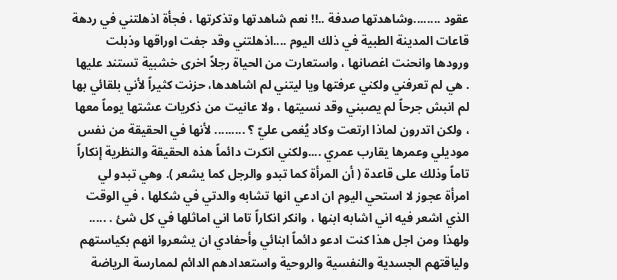عقود ........وشاهدتها صدفة ..!! نعم شاهدتها وتذكرتها ، فجأة اذهلتني في ردهة قاعات المدينة الطبية في ذلك اليوم ....اذهلتني وقد جفت اوراقها وذبلت ورودها وانحنت اغصانها ، واستعارت من الحياة رجلاً اخرى خشبية تستند عليها . هي لم تعرفني ولكني عرفتها ويا ليتني لم اشاهدها، حزنت كثيراً لأني بلقائي بها لم انبش جرحاً لم يصبني وقد نسيتها ، ولا عانيت من ذكريات عشتها يوماً معها ، ولكن اتدرون لماذا ارتعت وكاد يُغمى عليّ ؟ ......... لأنها في الحقيقة من نفس موديلي وعمرها يقارب عمري ....ولكني انكرت دائماً هذه الحقيقة والنظرية إنكاراً تاماً وذلك على قاعدة ( أن المرأة كما تبدو والرجل كما يشعر ). وهي تبدو لي امرأة عجوز لا استحي اليوم ان ادعي انها تشابه والدتي في شكلها ، في الوقت الذي اشعر فيه اني اشابه ابنها ، وانكر انكاراً تاما اني اماثلها في كل شئ . ..... ولهذا ومن اجل هذا كنت ادعو دائماً ابنائي وأحفادي ان يشعروا انهم بكياستهم ولياقتهم الجسدية والنفسية والروحية واستعدادهم الدائم لممارسة الرياضة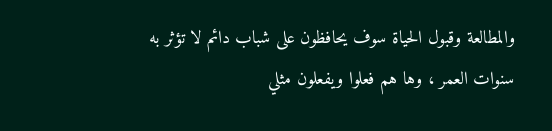والمطالعة وقبول الحياة سوف يحافظون على شباب دائم لا تؤثر به سنوات العمر ، وها هم فعلوا ويفعلون مثلي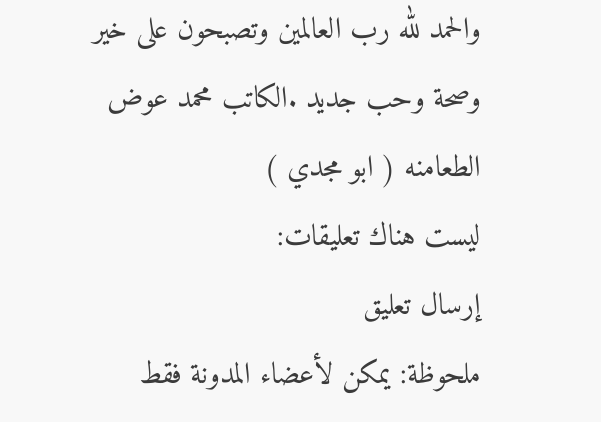والحمد لله رب العالمين وتصبحون على خير وصحة وحب جديد .الكاتب محمد عوض الطعامنه ( ابو مجدي )
ليست هناك تعليقات:
إرسال تعليق
ملحوظة: يمكن لأعضاء المدونة فقط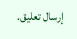إرسال تعليق.